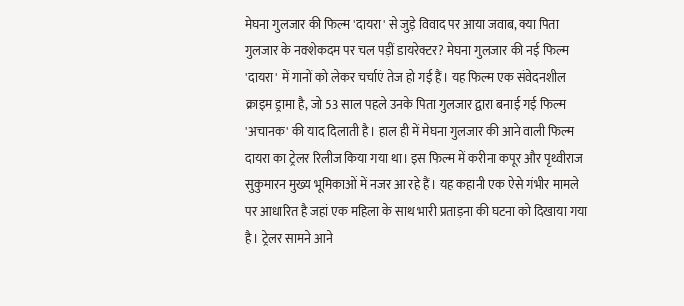मेघना गुलजार की फिल्म 'दायरा' से जुड़े विवाद पर आया जवाब, क्या पिता गुलजार के नक्शेकदम पर चल पड़ीं डायरेक्टर? मेघना गुलजार की नई फिल्म 'दायरा' में गानों को लेकर चर्चाएं तेज हो गई हैं। यह फिल्म एक संवेदनशील क्राइम ड्रामा है, जो 53 साल पहले उनके पिता गुलजार द्वारा बनाई गई फिल्म 'अचानक' की याद दिलाती है। हाल ही में मेघना गुलजार की आने वाली फिल्म दायरा का ट्रेलर रिलीज किया गया था। इस फिल्म में करीना कपूर और पृथ्वीराज सुकुमारन मुख्य भूमिकाओं में नजर आ रहे हैं। यह कहानी एक ऐसे गंभीर मामले पर आधारित है जहां एक महिला के साथ भारी प्रताड़ना की घटना को दिखाया गया है। ट्रेलर सामने आने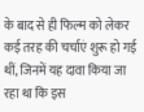के बाद से ही फिल्म को लेकर कई तरह की चर्चाएं शुरू हो गई थीं, जिनमें यह दावा किया जा रहा था कि इस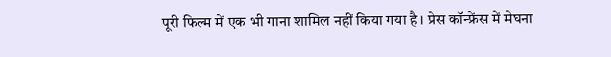पूरी फिल्म में एक भी गाना शामिल नहीं किया गया है। प्रेस कॉन्फ्रेंस में मेघना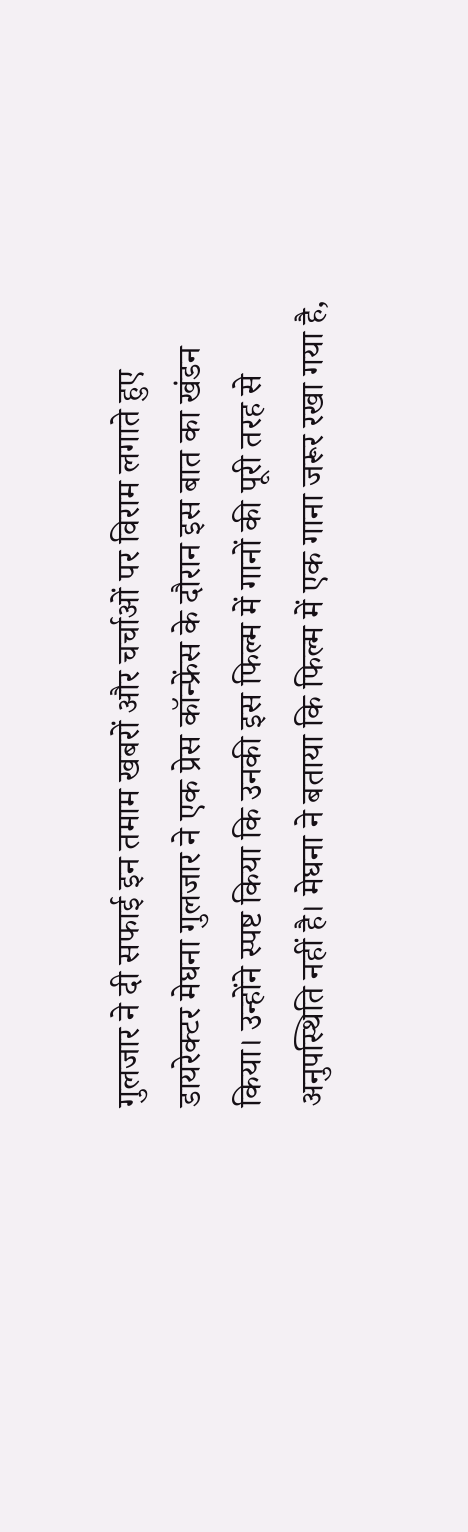गुलजार ने दी सफाई इन तमाम खबरों और चर्चाओं पर विराम लगाते हुए डायरेक्टर मेघना गुलजार ने एक प्रेस कॉन्फ्रेंस के दौरान इस बात का खंडन किया। उन्होंने स्पष्ट किया कि उनकी इस फिल्म में गानों की पूरी तरह से अनुपस्थिति नहीं है। मेघना ने बताया कि फिल्म में एक गाना जरूर रखा गया है,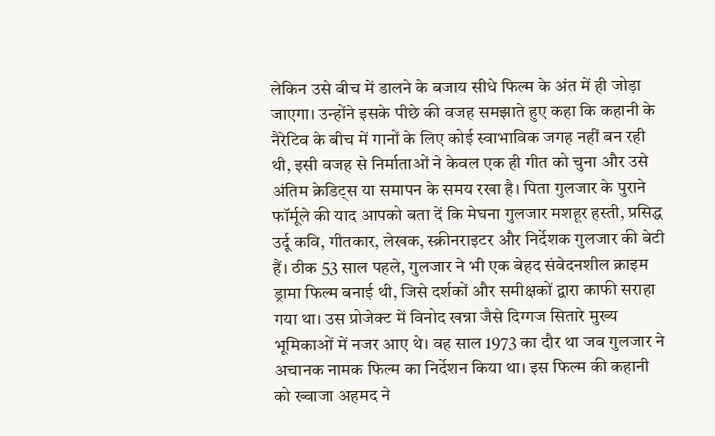लेकिन उसे बीच में डालने के बजाय सीधे फिल्म के अंत में ही जोड़ा जाएगा। उन्होंने इसके पीछे की वजह समझाते हुए कहा कि कहानी के नैरेटिव के बीच में गानों के लिए कोई स्वाभाविक जगह नहीं बन रही थी, इसी वजह से निर्माताओं ने केवल एक ही गीत को चुना और उसे अंतिम क्रेडिट्स या समापन के समय रखा है। पिता गुलजार के पुराने फॉर्मूले की याद आपको बता दें कि मेघना गुलजार मशहूर हस्ती, प्रसिद्ध उर्दू कवि, गीतकार, लेखक, स्क्रीनराइटर और निर्देशक गुलजार की बेटी हैं। ठीक 53 साल पहले, गुलजार ने भी एक बेहद संवेदनशील क्राइम ड्रामा फिल्म बनाई थी, जिसे दर्शकों और समीक्षकों द्वारा काफी सराहा गया था। उस प्रोजेक्ट में विनोद खन्ना जैसे दिग्गज सितारे मुख्य भूमिकाओं में नजर आए थे। वह साल 1973 का दौर था जब गुलजार ने अचानक नामक फिल्म का निर्देशन किया था। इस फिल्म की कहानी को ख्वाजा अहमद ने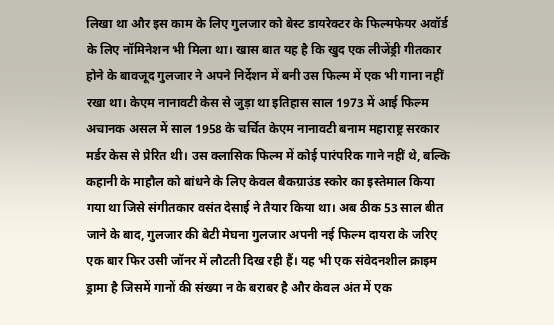लिखा था और इस काम के लिए गुलजार को बेस्ट डायरेक्टर के फिल्मफेयर अवॉर्ड के लिए नॉमिनेशन भी मिला था। खास बात यह है कि खुद एक लीजेंड्री गीतकार होने के बावजूद गुलजार ने अपने निर्देशन में बनी उस फिल्म में एक भी गाना नहीं रखा था। केएम नानावटी केस से जुड़ा था इतिहास साल 1973 में आई फिल्म अचानक असल में साल 1958 के चर्चित केएम नानावटी बनाम महाराष्ट्र सरकार मर्डर केस से प्रेरित थी। उस क्लासिक फिल्म में कोई पारंपरिक गाने नहीं थे, बल्कि कहानी के माहौल को बांधने के लिए केवल बैकग्राउंड स्कोर का इस्तेमाल किया गया था जिसे संगीतकार वसंत देसाई ने तैयार किया था। अब ठीक 53 साल बीत जाने के बाद, गुलजार की बेटी मेघना गुलजार अपनी नई फिल्म दायरा के जरिए एक बार फिर उसी जॉनर में लौटती दिख रही हैं। यह भी एक संवेदनशील क्राइम ड्रामा है जिसमें गानों की संख्या न के बराबर है और केवल अंत में एक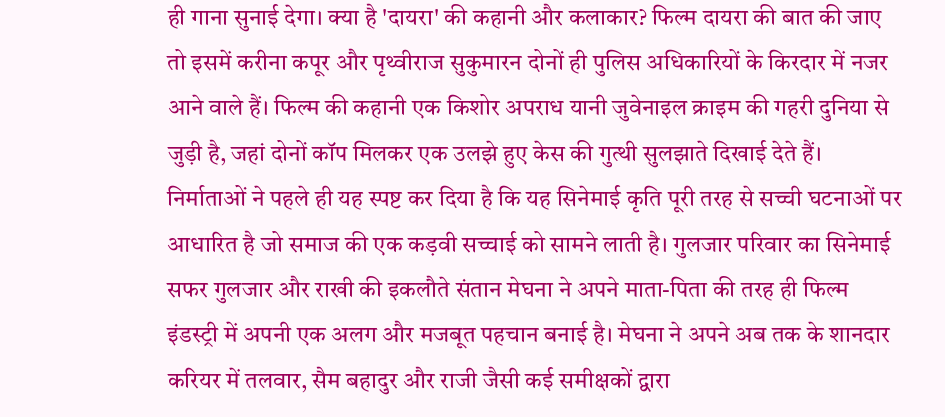ही गाना सुनाई देगा। क्या है 'दायरा' की कहानी और कलाकार? फिल्म दायरा की बात की जाए तो इसमें करीना कपूर और पृथ्वीराज सुकुमारन दोनों ही पुलिस अधिकारियों के किरदार में नजर आने वाले हैं। फिल्म की कहानी एक किशोर अपराध यानी जुवेनाइल क्राइम की गहरी दुनिया से जुड़ी है, जहां दोनों कॉप मिलकर एक उलझे हुए केस की गुत्थी सुलझाते दिखाई देते हैं। निर्माताओं ने पहले ही यह स्पष्ट कर दिया है कि यह सिनेमाई कृति पूरी तरह से सच्ची घटनाओं पर आधारित है जो समाज की एक कड़वी सच्चाई को सामने लाती है। गुलजार परिवार का सिनेमाई सफर गुलजार और राखी की इकलौते संतान मेघना ने अपने माता-पिता की तरह ही फिल्म इंडस्ट्री में अपनी एक अलग और मजबूत पहचान बनाई है। मेघना ने अपने अब तक के शानदार करियर में तलवार, सैम बहादुर और राजी जैसी कई समीक्षकों द्वारा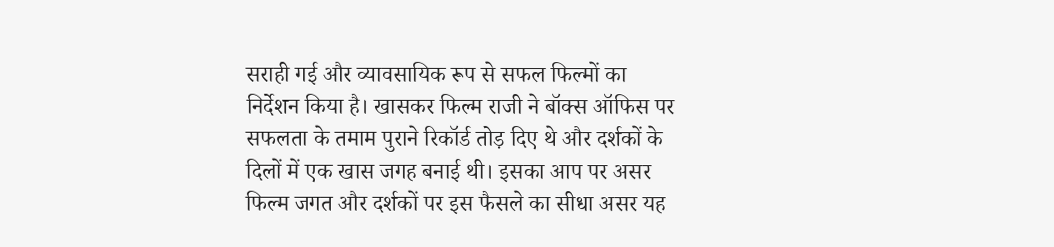सराही गई और व्यावसायिक रूप से सफल फिल्मों का निर्देशन किया है। खासकर फिल्म राजी ने बॉक्स ऑफिस पर सफलता के तमाम पुराने रिकॉर्ड तोड़ दिए थे और दर्शकों के दिलों में एक खास जगह बनाई थी। इसका आप पर असर फिल्म जगत और दर्शकों पर इस फैसले का सीधा असर यह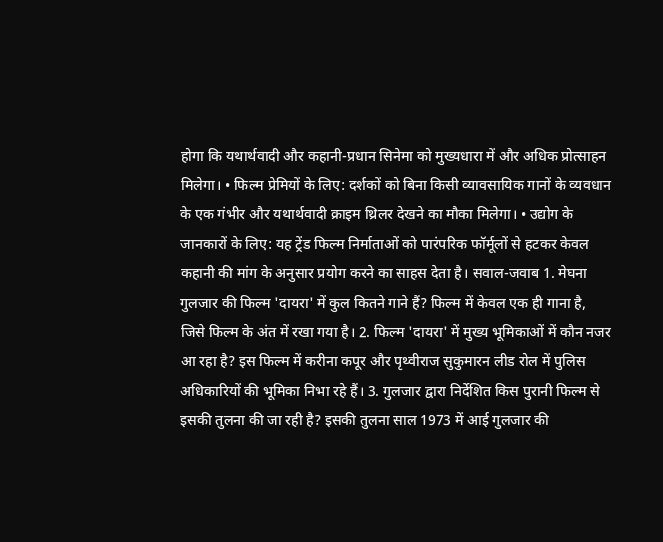होगा कि यथार्थवादी और कहानी-प्रधान सिनेमा को मुख्यधारा में और अधिक प्रोत्साहन मिलेगा। • फिल्म प्रेमियों के लिए: दर्शकों को बिना किसी व्यावसायिक गानों के व्यवधान के एक गंभीर और यथार्थवादी क्राइम थ्रिलर देखने का मौका मिलेगा। • उद्योग के जानकारों के लिए: यह ट्रेंड फिल्म निर्माताओं को पारंपरिक फॉर्मूलों से हटकर केवल कहानी की मांग के अनुसार प्रयोग करने का साहस देता है। सवाल-जवाब 1. मेघना गुलजार की फिल्म 'दायरा' में कुल कितने गाने हैं? फिल्म में केवल एक ही गाना है, जिसे फिल्म के अंत में रखा गया है। 2. फिल्म 'दायरा' में मुख्य भूमिकाओं में कौन नजर आ रहा है? इस फिल्म में करीना कपूर और पृथ्वीराज सुकुमारन लीड रोल में पुलिस अधिकारियों की भूमिका निभा रहे हैं। 3. गुलजार द्वारा निर्देशित किस पुरानी फिल्म से इसकी तुलना की जा रही है? इसकी तुलना साल 1973 में आई गुलजार की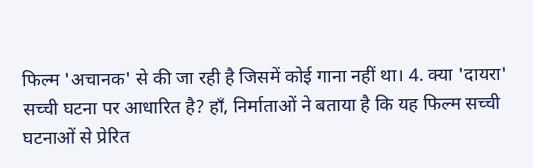फिल्म 'अचानक' से की जा रही है जिसमें कोई गाना नहीं था। 4. क्या 'दायरा' सच्ची घटना पर आधारित है? हाँ, निर्माताओं ने बताया है कि यह फिल्म सच्ची घटनाओं से प्रेरित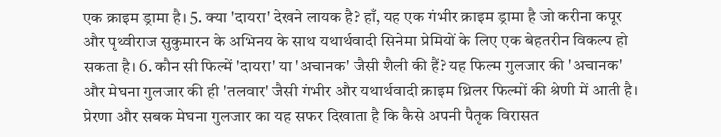एक क्राइम ड्रामा है। 5. क्या 'दायरा' देखने लायक है? हाँ, यह एक गंभीर क्राइम ड्रामा है जो करीना कपूर और पृथ्वीराज सुकुमारन के अभिनय के साथ यथार्थवादी सिनेमा प्रेमियों के लिए एक बेहतरीन विकल्प हो सकता है। 6. कौन सी फिल्में 'दायरा' या 'अचानक' जैसी शैली की हैं? यह फिल्म गुलजार की 'अचानक' और मेघना गुलजार की ही 'तलवार' जैसी गंभीर और यथार्थवादी क्राइम थ्रिलर फिल्मों की श्रेणी में आती है। प्रेरणा और सबक मेघना गुलजार का यह सफर दिखाता है कि कैसे अपनी पैतृक विरासत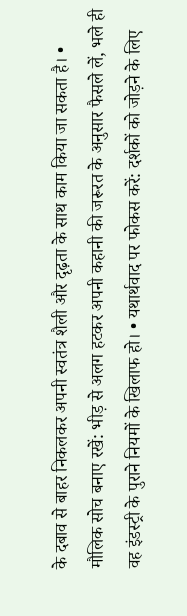के दबाव से बाहर निकलकर अपनी स्वतंत्र शैली और दृढ़ता के साथ काम किया जा सकता है। • मौलिक सोच बनाए रखें: भीड़ से अलग हटकर अपनी कहानी की जरूरत के अनुसार फैसले लें, भले ही वह इंडस्ट्री के पुराने नियमों के खिलाफ हो। • यथार्थवाद पर फोकस करें: दर्शकों को जोड़ने के लिए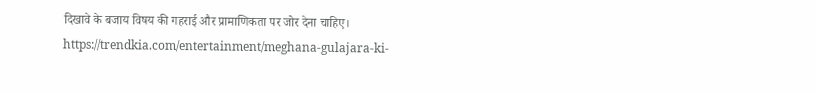दिखावे के बजाय विषय की गहराई और प्रामाणिकता पर जोर देना चाहिए। https://trendkia.com/entertainment/meghana-gulajara-ki-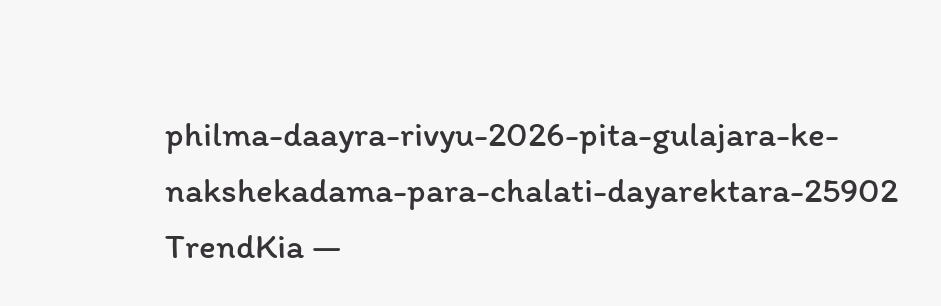philma-daayra-rivyu-2026-pita-gulajara-ke-nakshekadama-para-chalati-dayarektara-25902 TrendKia —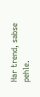Har trend, sabse pehle.